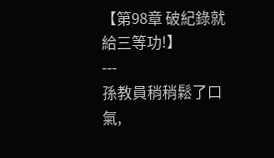【第98章 破紀錄就給三等功!】
---
孫教員稍稍鬆了口氣,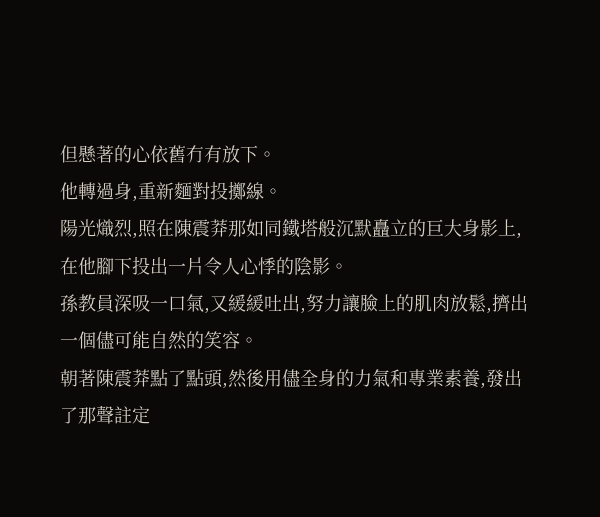但懸著的心依舊冇有放下。
他轉過身,重新麵對投擲線。
陽光熾烈,照在陳震莽那如同鐵塔般沉默矗立的巨大身影上,在他腳下投出一片令人心悸的陰影。
孫教員深吸一口氣,又緩緩吐出,努力讓臉上的肌肉放鬆,擠出一個儘可能自然的笑容。
朝著陳震莽點了點頭,然後用儘全身的力氣和專業素養,發出了那聲註定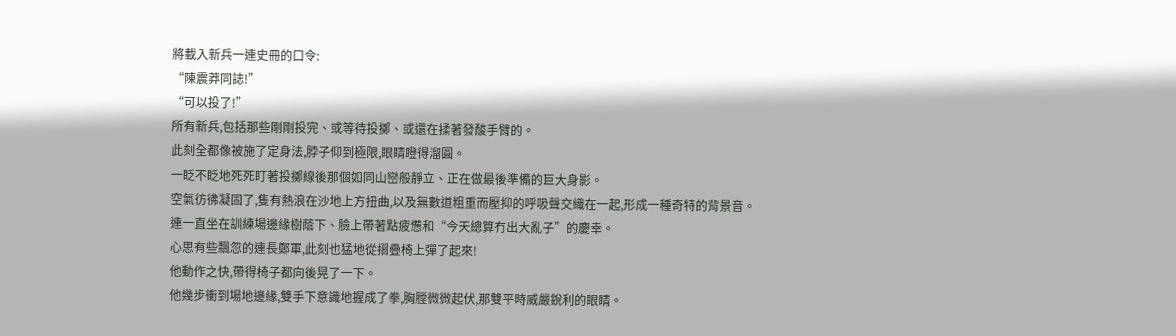將載入新兵一連史冊的口令:
“陳震莽同誌!”
“可以投了!”
所有新兵,包括那些剛剛投完、或等待投擲、或還在揉著發酸手臂的。
此刻全都像被施了定身法,脖子仰到極限,眼睛瞪得溜圓。
一眨不眨地死死盯著投擲線後那個如同山巒般靜立、正在做最後準備的巨大身影。
空氣彷彿凝固了,隻有熱浪在沙地上方扭曲,以及無數道粗重而壓抑的呼吸聲交織在一起,形成一種奇特的背景音。
連一直坐在訓練場邊緣樹蔭下、臉上帶著點疲憊和“今天總算冇出大亂子”的慶幸。
心思有些飄忽的連長鄭軍,此刻也猛地從摺疊椅上彈了起來!
他動作之快,帶得椅子都向後晃了一下。
他幾步衝到場地邊緣,雙手下意識地握成了拳,胸膛微微起伏,那雙平時威嚴銳利的眼睛。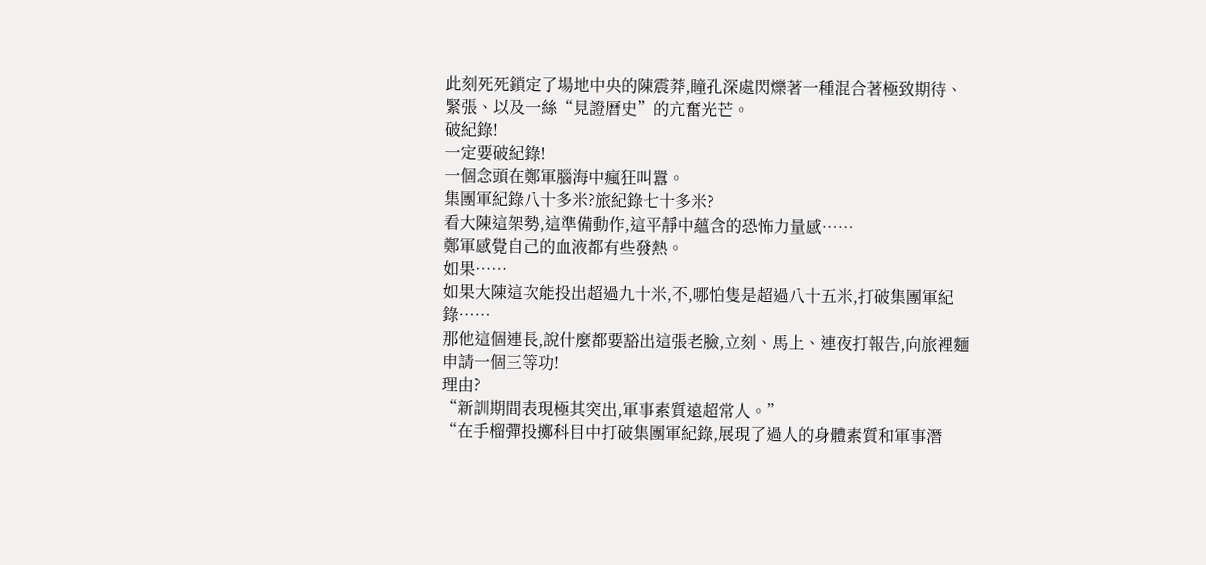此刻死死鎖定了場地中央的陳震莽,瞳孔深處閃爍著一種混合著極致期待、緊張、以及一絲“見證曆史”的亢奮光芒。
破紀錄!
一定要破紀錄!
一個念頭在鄭軍腦海中瘋狂叫囂。
集團軍紀錄八十多米?旅紀錄七十多米?
看大陳這架勢,這準備動作,這平靜中蘊含的恐怖力量感……
鄭軍感覺自己的血液都有些發熱。
如果……
如果大陳這次能投出超過九十米,不,哪怕隻是超過八十五米,打破集團軍紀錄……
那他這個連長,說什麼都要豁出這張老臉,立刻、馬上、連夜打報告,向旅裡麵申請一個三等功!
理由?
“新訓期間表現極其突出,軍事素質遠超常人。”
“在手榴彈投擲科目中打破集團軍紀錄,展現了過人的身體素質和軍事潛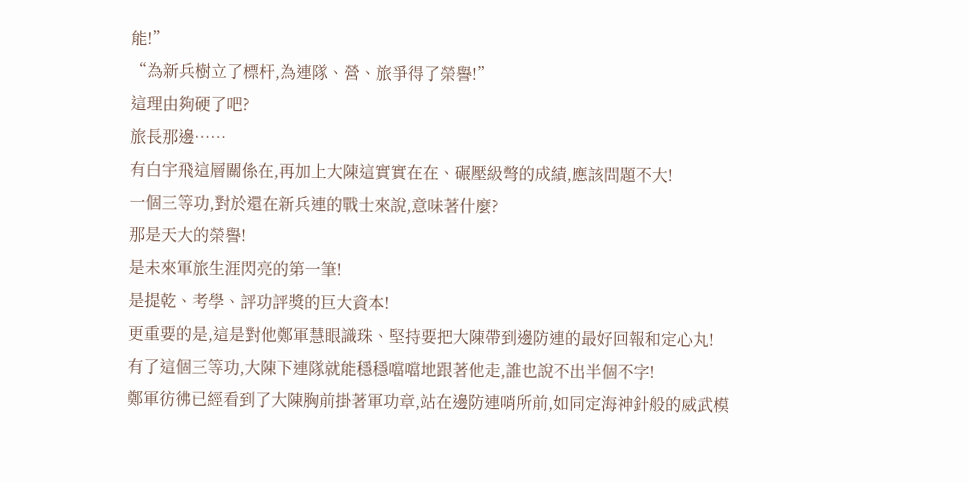能!”
“為新兵樹立了標杆,為連隊、營、旅爭得了榮譽!”
這理由夠硬了吧?
旅長那邊……
有白宇飛這層關係在,再加上大陳這實實在在、碾壓級彆的成績,應該問題不大!
一個三等功,對於還在新兵連的戰士來說,意味著什麼?
那是天大的榮譽!
是未來軍旅生涯閃亮的第一筆!
是提乾、考學、評功評獎的巨大資本!
更重要的是,這是對他鄭軍慧眼識珠、堅持要把大陳帶到邊防連的最好回報和定心丸!
有了這個三等功,大陳下連隊就能穩穩噹噹地跟著他走,誰也說不出半個不字!
鄭軍彷彿已經看到了大陳胸前掛著軍功章,站在邊防連哨所前,如同定海神針般的威武模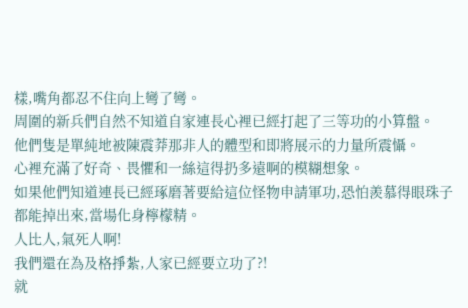樣,嘴角都忍不住向上彎了彎。
周圍的新兵們自然不知道自家連長心裡已經打起了三等功的小算盤。
他們隻是單純地被陳震莽那非人的體型和即將展示的力量所震懾。
心裡充滿了好奇、畏懼和一絲這得扔多遠啊的模糊想象。
如果他們知道連長已經琢磨著要給這位怪物申請軍功,恐怕羨慕得眼珠子都能掉出來,當場化身檸檬精。
人比人,氣死人啊!
我們還在為及格掙紮,人家已經要立功了?!
就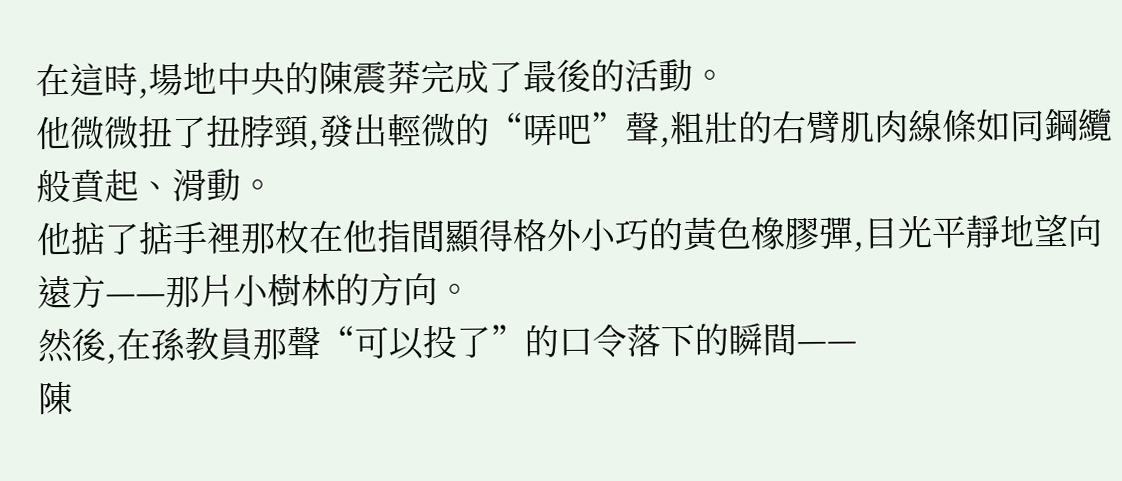在這時,場地中央的陳震莽完成了最後的活動。
他微微扭了扭脖頸,發出輕微的“哢吧”聲,粗壯的右臂肌肉線條如同鋼纜般賁起、滑動。
他掂了掂手裡那枚在他指間顯得格外小巧的黃色橡膠彈,目光平靜地望向遠方——那片小樹林的方向。
然後,在孫教員那聲“可以投了”的口令落下的瞬間——
陳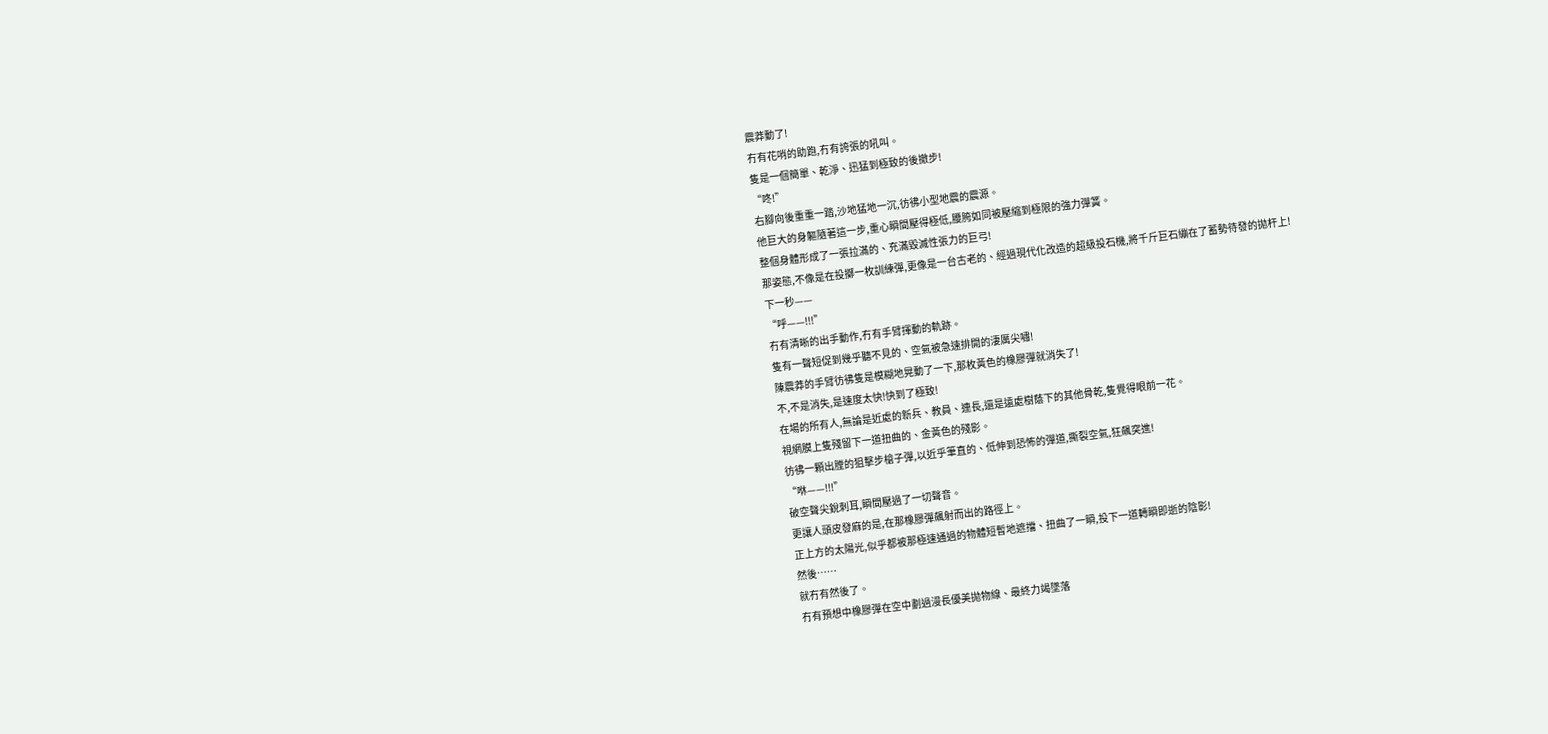震莽動了!
冇有花哨的助跑,冇有誇張的吼叫。
隻是一個簡單、乾淨、迅猛到極致的後撤步!
“咚!”
右腳向後重重一踏,沙地猛地一沉,彷彿小型地震的震源。
他巨大的身軀隨著這一步,重心瞬間壓得極低,腰胯如同被壓縮到極限的強力彈簧。
整個身體形成了一張拉滿的、充滿毀滅性張力的巨弓!
那姿態,不像是在投擲一枚訓練彈,更像是一台古老的、經過現代化改造的超級投石機,將千斤巨石繃在了蓄勢待發的拋杆上!
下一秒——
“呼——!!!”
冇有清晰的出手動作,冇有手臂揮動的軌跡。
隻有一聲短促到幾乎聽不見的、空氣被急速排開的淒厲尖嘯!
陳震莽的手臂彷彿隻是模糊地晃動了一下,那枚黃色的橡膠彈就消失了!
不,不是消失,是速度太快!快到了極致!
在場的所有人,無論是近處的新兵、教員、連長,還是遠處樹蔭下的其他骨乾,隻覺得眼前一花。
視網膜上隻殘留下一道扭曲的、金黃色的殘影。
彷彿一顆出膛的狙擊步槍子彈,以近乎筆直的、低伸到恐怖的彈道,撕裂空氣,狂飆突進!
“咻——!!!”
破空聲尖銳刺耳,瞬間壓過了一切聲音。
更讓人頭皮發麻的是,在那橡膠彈飆射而出的路徑上。
正上方的太陽光,似乎都被那極速通過的物體短暫地遮擋、扭曲了一瞬,投下一道轉瞬即逝的陰影!
然後……
就冇有然後了。
冇有預想中橡膠彈在空中劃過漫長優美拋物線、最終力竭墜落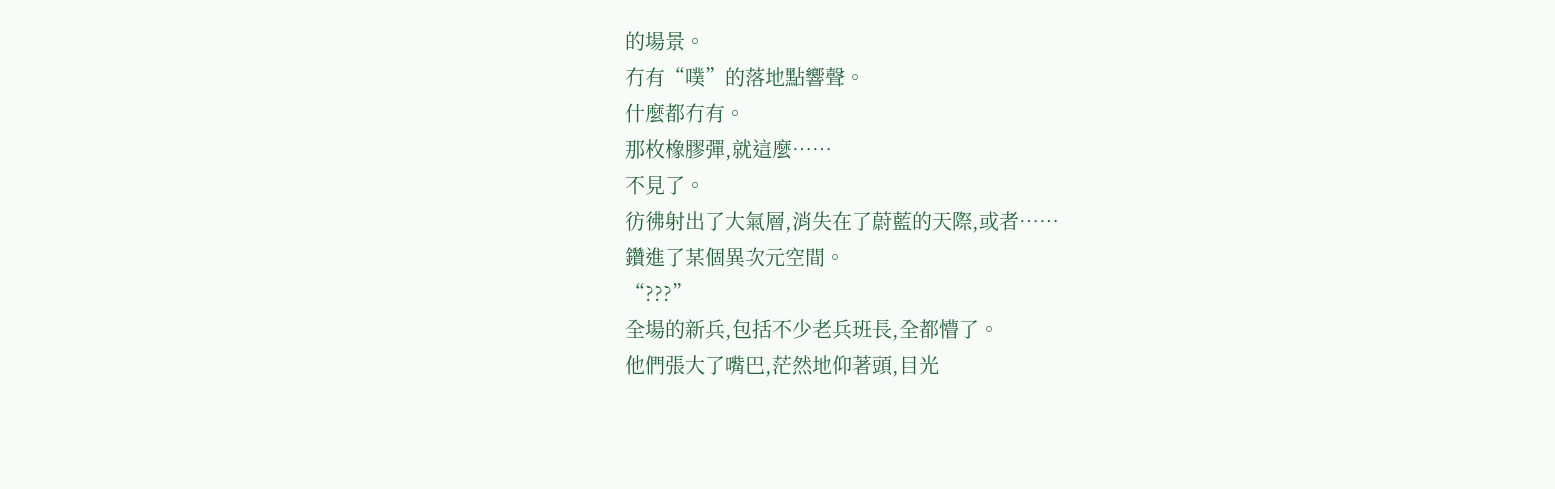的場景。
冇有“噗”的落地點響聲。
什麼都冇有。
那枚橡膠彈,就這麼……
不見了。
彷彿射出了大氣層,消失在了蔚藍的天際,或者……
鑽進了某個異次元空間。
“???”
全場的新兵,包括不少老兵班長,全都懵了。
他們張大了嘴巴,茫然地仰著頭,目光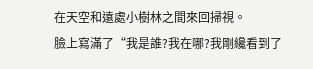在天空和遠處小樹林之間來回掃視。
臉上寫滿了“我是誰?我在哪?我剛纔看到了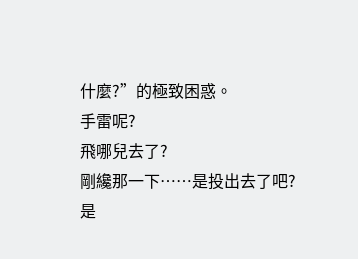什麼?”的極致困惑。
手雷呢?
飛哪兒去了?
剛纔那一下……是投出去了吧?
是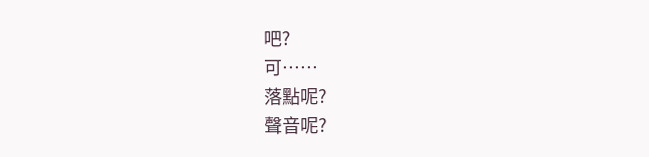吧?
可……
落點呢?
聲音呢?